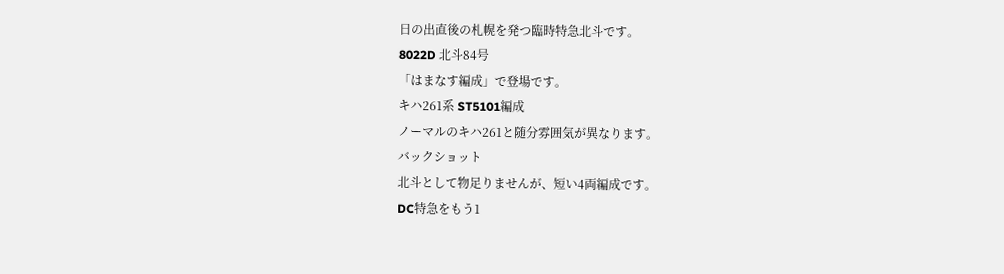日の出直後の札幌を発つ臨時特急北斗です。
8022D 北斗84号
「はまなす編成」で登場です。
キハ261系 ST5101編成
ノーマルのキハ261と随分雰囲気が異なります。
バックショット
北斗として物足りませんが、短い4両編成です。
DC特急をもう1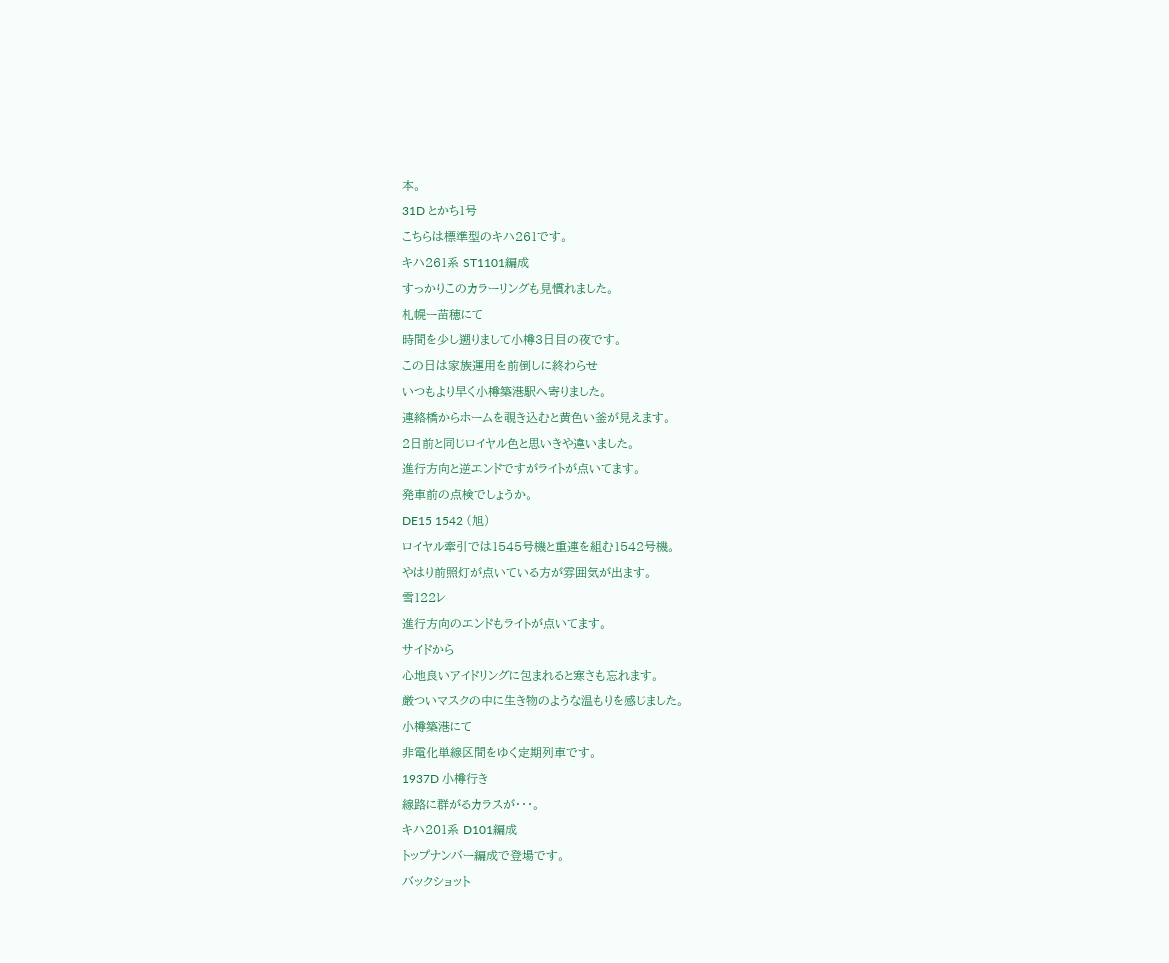本。
31D とかち1号
こちらは標準型のキハ261です。
キハ261系 ST1101編成
すっかりこのカラーリングも見慣れました。
札幌ー苗穂にて
時間を少し遡りまして小樽3日目の夜です。
この日は家族運用を前倒しに終わらせ
いつもより早く小樽築港駅へ寄りました。
連絡橋からホームを覗き込むと黄色い釜が見えます。
2日前と同じロイヤル色と思いきや違いました。
進行方向と逆エンドですがライトが点いてます。
発車前の点検でしょうか。
DE15 1542 (旭)
ロイヤル牽引では1545号機と重連を組む1542号機。
やはり前照灯が点いている方が雰囲気が出ます。
雪122レ
進行方向のエンドもライトが点いてます。
サイドから
心地良いアイドリングに包まれると寒さも忘れます。
厳ついマスクの中に生き物のような温もりを感じました。
小樽築港にて
非電化単線区間をゆく定期列車です。
1937D 小樽行き
線路に群がるカラスが・・・。
キハ201系 D101編成
トップナンバー編成で登場です。
バックショット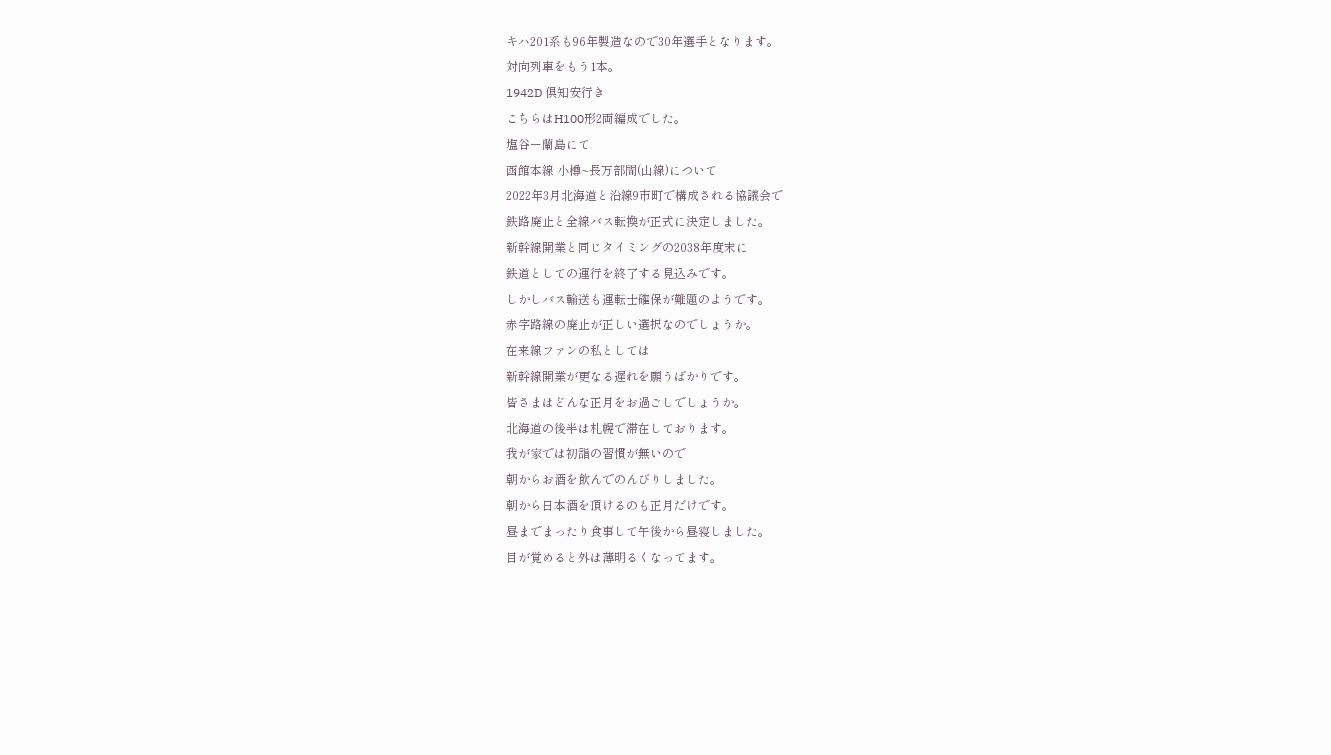キハ201系も96年製造なので30年選手となります。
対向列車をもう1本。
1942D 倶知安行き
こちらはH100形2両編成でした。
塩谷ー蘭島にて
函館本線 小樽~長万部間(山線)について
2022年3月北海道と沿線9市町で構成される協議会で
鉄路廃止と全線バス転換が正式に決定しました。
新幹線開業と同じタイミングの2038年度末に
鉄道としての運行を終了する見込みです。
しかしバス輸送も運転士確保が難題のようです。
赤字路線の廃止が正しい選択なのでしょうか。
在来線ファンの私としては
新幹線開業が更なる遅れを願うばかりです。
皆さまはどんな正月をお過ごしでしょうか。
北海道の後半は札幌で滞在しております。
我が家では初詣の習慣が無いので
朝からお酒を飲んでのんびりしました。
朝から日本酒を頂けるのも正月だけです。
昼までまったり食事して午後から昼寝しました。
目が覚めると外は薄明るくなってます。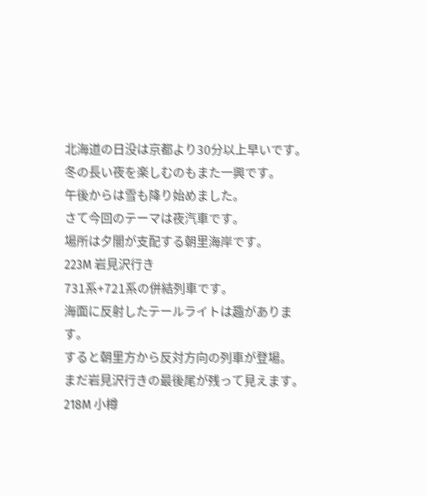北海道の日没は京都より30分以上早いです。
冬の長い夜を楽しむのもまた一興です。
午後からは雪も降り始めました。
さて今回のテーマは夜汽車です。
場所は夕闇が支配する朝里海岸です。
223M 岩見沢行き
731系+721系の併結列車です。
海面に反射したテールライトは趣があります。
すると朝里方から反対方向の列車が登場。
まだ岩見沢行きの最後尾が残って見えます。
218M 小樽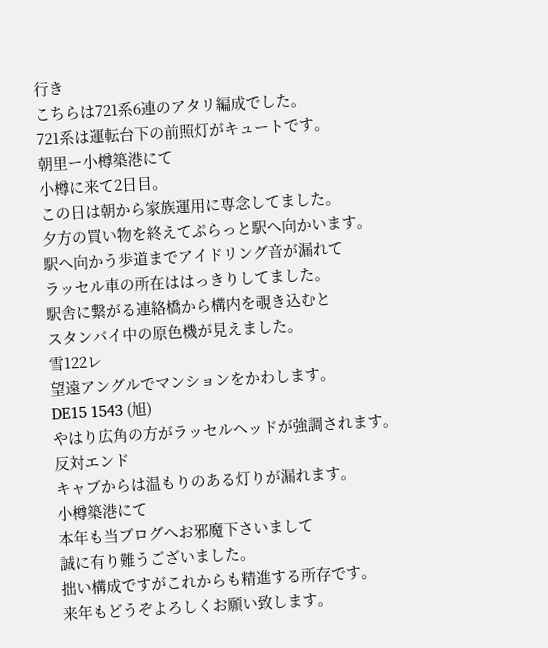行き
こちらは721系6連のアタリ編成でした。
721系は運転台下の前照灯がキュートです。
朝里ー小樽築港にて
小樽に来て2日目。
この日は朝から家族運用に専念してました。
夕方の買い物を終えてぷらっと駅へ向かいます。
駅へ向かう歩道までアイドリング音が漏れて
ラッセル車の所在ははっきりしてました。
駅舎に繋がる連絡橋から構内を覗き込むと
スタンバイ中の原色機が見えました。
雪122レ
望遠アングルでマンションをかわします。
DE15 1543 (旭)
やはり広角の方がラッセルヘッドが強調されます。
反対エンド
キャブからは温もりのある灯りが漏れます。
小樽築港にて
本年も当ブログへお邪魔下さいまして
誠に有り難うございました。
拙い構成ですがこれからも精進する所存です。
来年もどうぞよろしくお願い致します。